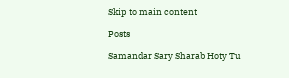Skip to main content

Posts

Samandar Sary Sharab Hoty Tu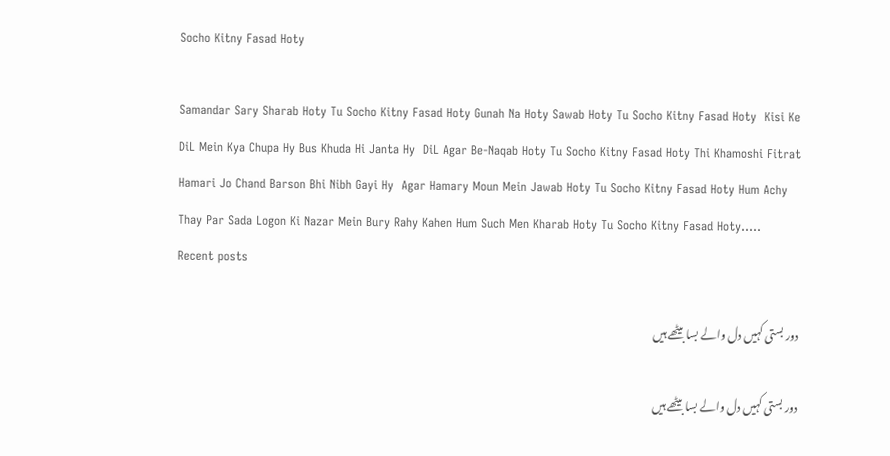Socho Kitny Fasad Hoty

Samandar Sary Sharab Hoty Tu Socho Kitny Fasad Hoty Gunah Na Hoty Sawab Hoty Tu Socho Kitny Fasad Hoty  Kisi Ke DiL Mein Kya Chupa Hy Bus Khuda Hi Janta Hy  DiL Agar Be-Naqab Hoty Tu Socho Kitny Fasad Hoty Thi Khamoshi Fitrat Hamari Jo Chand Barson Bhi Nibh Gayi Hy  Agar Hamary Moun Mein Jawab Hoty Tu Socho Kitny Fasad Hoty Hum Achy Thay Par Sada Logon Ki Nazar Mein Bury Rahy Kahen Hum Such Men Kharab Hoty Tu Socho Kitny Fasad Hoty.....
Recent posts

دور بستی کہیں دل والے بسا بیٹھے ہیں

دور بستی کہیں دل والے بسا بیٹھے ہیں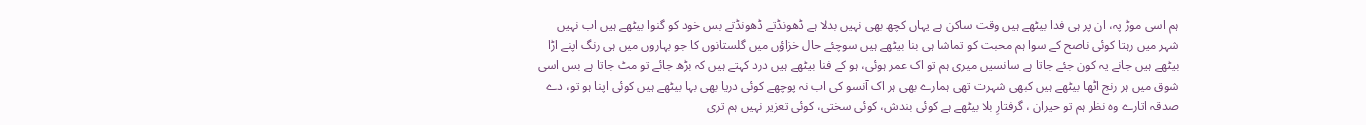ہم اسی موڑ پہ، ان پر ہی فدا بیٹھے ہیں وقت ساکن ہے یہاں کچھ بھی نہیں بدلا ہے ڈھونڈتے ڈھونڈتے بس خود کو گنوا بیٹھے ہیں اب نہیں شہر میں رہتا کوئی ناصح کے سوا ہم محبت کو تماشا ہی بنا بیٹھے ہیں سوچئے حال خزاؤں میں گلستانوں کا جو بہاروں میں ہی رنگ اپنے اڑا بیٹھے ہیں جانے یہ کون جئے جاتا ہے سانسیں میری ہم تو اک عمر ہوئی، ہو کے فنا بیٹھے ہیں درد کہتے ہیں کہ بڑھ جائے تو مٹ جاتا ہے بس اسی شوق میں ہر رنج اٹھا بیٹھے ہیں کبھی شہرت تھی ہمارے بھی ہر اک آنسو کی اب نہ پوچھے کوئی دریا بھی بہا بیٹھے ہیں کوئی اپنا ہو تو، دے صدقہ اتارے وہ نظر ہم تو حیران ، گرفتارِ بلا بیٹھے ہے کوئی بندش، کوئی سختی، کوئی تعزیر نہیں ہم تری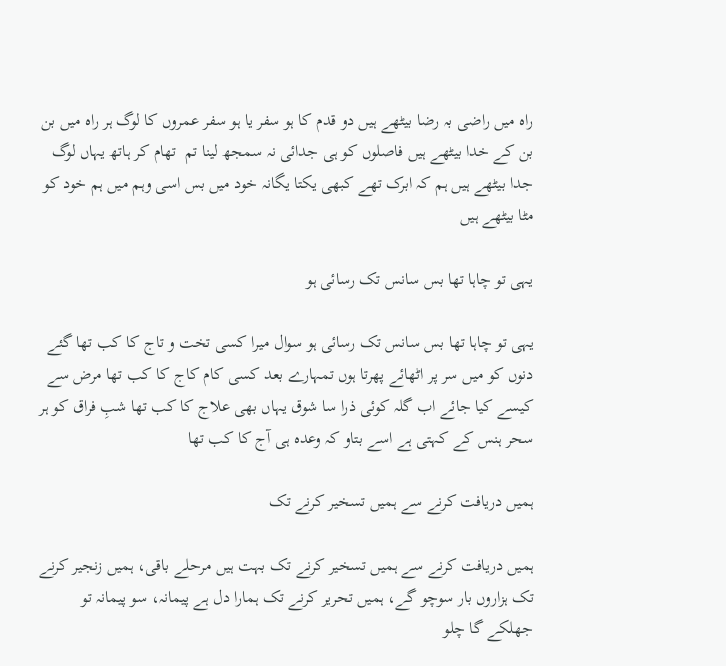راہ میں راضی بہ رضا بیٹھے ہیں دو قدم کا ہو سفر یا ہو سفر عمروں کا لوگ ہر راہ میں بن بن کے خدا بیٹھے ہیں فاصلوں کو ہی جدائی نہ سمجھ لینا تم  تھام کر ہاتھ یہاں لوگ جدا بیٹھے ہیں ہم کہ ابرک تھے کبھی یکتا یگانہ خود میں بس اسی وہم میں ہم خود کو مٹا بیٹھے ہیں

یہی تو چاہا تھا بس سانس تک رسائی ہو

یہی تو چاہا تھا بس سانس تک رسائی ہو سوال میرا کسی تخت و تاج کا کب تھا گئے دنوں کو میں سر پر اٹھائے پھرتا ہوں تمہارے بعد کسی کام کاج کا کب تھا مرض سے کیسے کیا جائے اب گلہ کوئی ذرا سا شوق یہاں بھی علاج کا کب تھا شبِ فراق کو ہر سحر ہنس کے کہتی ہے اسے بتاو کہ وعدہ ہی آج کا کب تھا

ہمیں دریافت کرنے سے ہمیں تسخیر کرنے تک

ہمیں دریافت کرنے سے ہمیں تسخیر کرنے تک بہت ہیں مرحلے باقی، ہمیں زنجیر کرنے تک ہزاروں بار سوچو گے، ہمیں تحریر کرنے تک ہمارا دل ہے پیمانہ، سو پیمانہ تو جھلکے گا چلو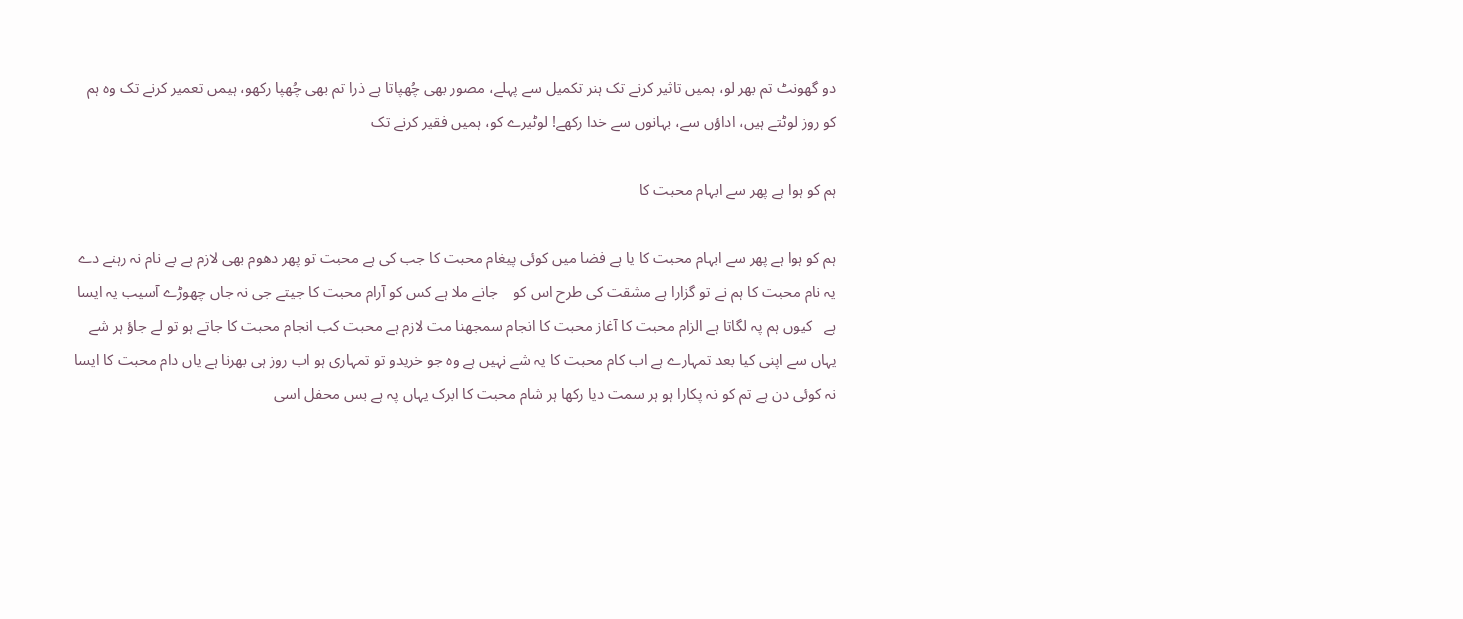دو گھونٹ تم بھر لو، ہمیں تاثیر کرنے تک ہنر تکمیل سے پہلے، مصور بھی چُھپاتا ہے ذرا تم بھی چُھپا رکھو، ہیمں تعمیر کرنے تک وہ ہم کو روز لوٹتے ہیں، اداؤں سے، بہانوں سے خدا رکھے! لوٹیرے کو، ہمیں فقیر کرنے تک

ہم کو ہوا ہے پھر سے ابہام محبت کا

ہم کو ہوا ہے پھر سے ابہام محبت کا یا ہے فضا میں کوئی پیغام محبت کا جب کی ہے محبت تو پھر دھوم بھی لازم ہے بے نام نہ رہنے دے یہ نام محبت کا ہم نے تو گزارا ہے مشقت کی طرح اس کو    جانے ملا ہے کس کو آرام محبت کا جیتے جی نہ جاں چھوڑے آسیب یہ ایسا ہے   کیوں ہم پہ لگاتا ہے الزام محبت کا آغاز محبت کا انجام سمجھنا مت لازم ہے محبت کب انجام محبت کا جاتے ہو تو لے جاؤ ہر شے یہاں سے اپنی کیا بعد تمہارے ہے اب کام محبت کا یہ شے نہیں ہے وہ جو خریدو تو تمہاری ہو اب روز ہی بھرنا ہے یاں دام محبت کا ایسا نہ کوئی دن ہے تم کو نہ پکارا ہو ہر سمت دیا رکھا ہر شام محبت کا ابرک یہاں پہ ہے بس محفل اسی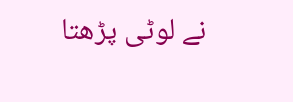نے لوٹی پڑھتا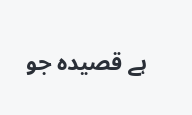ہے قصیدہ جو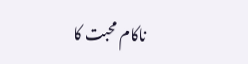ناکام محبت کا